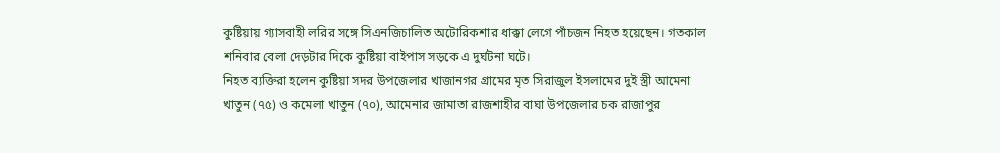কুষ্টিয়ায় গ্যাসবাহী লরির সঙ্গে সিএনজিচালিত অটোরিকশার ধাক্কা লেগে পাঁচজন নিহত হয়েছেন। গতকাল শনিবার বেলা দেড়টার দিকে কুষ্টিয়া বাইপাস সড়কে এ দুর্ঘটনা ঘটে।
নিহত ব্যক্তিরা হলেন কুষ্টিয়া সদর উপজেলার খাজানগর গ্রামের মৃত সিরাজুল ইসলামের দুই স্ত্রী আমেনা খাতুন (৭৫) ও কমেলা খাতুন (৭০), আমেনার জামাতা রাজশাহীর বাঘা উপজেলার চক রাজাপুর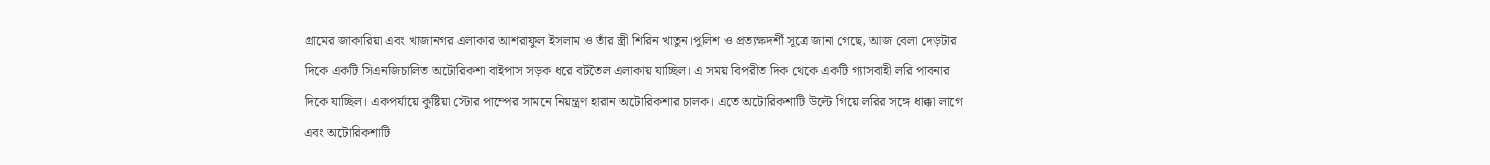গ্রামের জাকারিয়া এবং খাজানগর এলাকার আশরাফুল ইসলাম ও তাঁর স্ত্রী শিরিন খাতুন।পুলিশ ও প্রত্যক্ষদর্শী সূত্রে জানা গেছে, আজ বেলা দেড়টার দিকে একটি সিএনজিচালিত অটোরিকশা বাইপাস সড়ক ধরে বটতৈল এলাকায় যাচ্ছিল। এ সময় বিপরীত দিক থেকে একটি গ্যাসবাহী লরি পাবনার দিকে যাচ্ছিল। একপর্যায়ে কুষ্টিয়া স্টোর পাম্পের সামনে নিয়ন্ত্রণ হারান অটোরিকশার চালক। এতে অটোরিকশাটি উল্টে গিয়ে লরির সঙ্গে ধাক্কা লাগে এবং অটোরিকশাটি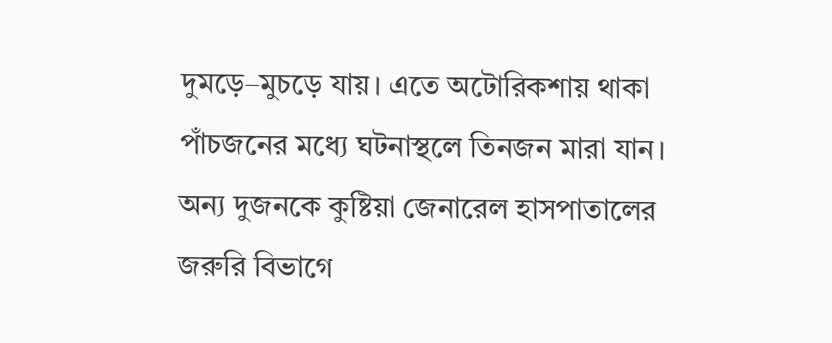দুমড়ে–মুচড়ে যায়। এতে অটোরিকশায় থাকা পাঁচজনের মধ্যে ঘটনাস্থলে তিনজন মারা যান। অন্য দুজনকে কুষ্টিয়া জেনারেল হাসপাতালের জরুরি বিভাগে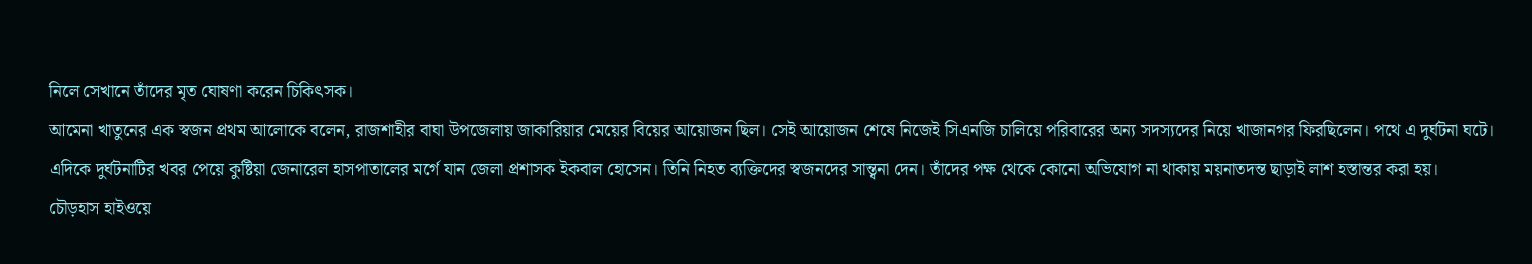নিলে সেখানে তাঁদের মৃত ঘোষণা করেন চিকিৎসক।
আমেনা খাতুনের এক স্বজন প্রথম আলোকে বলেন, রাজশাহীর বাঘা উপজেলায় জাকারিয়ার মেয়ের বিয়ের আয়োজন ছিল। সেই আয়োজন শেষে নিজেই সিএনজি চালিয়ে পরিবারের অন্য সদস্যদের নিয়ে খাজানগর ফিরছিলেন। পথে এ দুর্ঘটনা ঘটে।
এদিকে দুর্ঘটনাটির খবর পেয়ে কুষ্টিয়া জেনারেল হাসপাতালের মর্গে যান জেলা প্রশাসক ইকবাল হোসেন। তিনি নিহত ব্যক্তিদের স্বজনদের সান্ত্বনা দেন। তাঁদের পক্ষ থেকে কোনো অভিযোগ না থাকায় ময়নাতদন্ত ছাড়াই লাশ হস্তান্তর করা হয়।
চৌড়হাস হাইওয়ে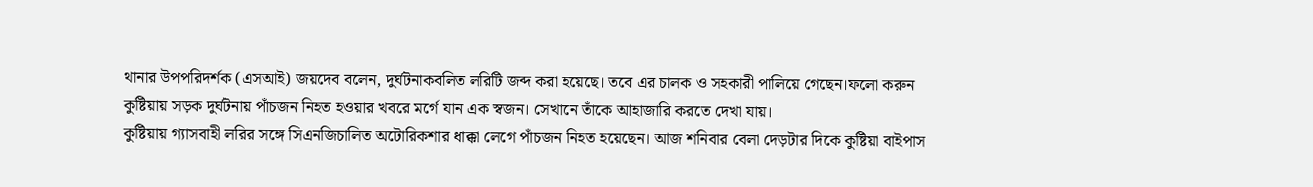থানার উপপরিদর্শক (এসআই) জয়দেব বলেন, দুর্ঘটনাকবলিত লরিটি জব্দ করা হয়েছে। তবে এর চালক ও সহকারী পালিয়ে গেছেন।ফলো করুন
কুষ্টিয়ায় সড়ক দুর্ঘটনায় পাঁচজন নিহত হওয়ার খবরে মর্গে যান এক স্বজন। সেখানে তাঁকে আহাজারি করতে দেখা যায়।
কুষ্টিয়ায় গ্যাসবাহী লরির সঙ্গে সিএনজিচালিত অটোরিকশার ধাক্কা লেগে পাঁচজন নিহত হয়েছেন। আজ শনিবার বেলা দেড়টার দিকে কুষ্টিয়া বাইপাস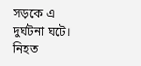সড়কে এ দুর্ঘটনা ঘটে।
নিহত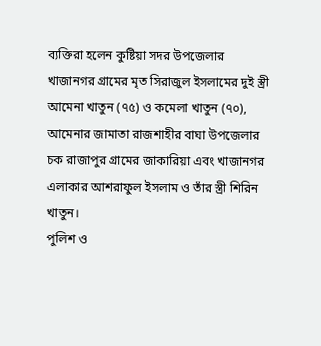ব্যক্তিরা হলেন কুষ্টিয়া সদর উপজেলার খাজানগর গ্রামের মৃত সিরাজুল ইসলামের দুই স্ত্রী আমেনা খাতুন (৭৫) ও কমেলা খাতুন (৭০), আমেনার জামাতা রাজশাহীর বাঘা উপজেলার চক রাজাপুর গ্রামের জাকারিয়া এবং খাজানগর এলাকার আশরাফুল ইসলাম ও তাঁর স্ত্রী শিরিন খাতুন।
পুলিশ ও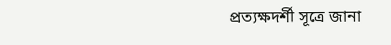প্রত্যক্ষদর্শী সূত্রে জানা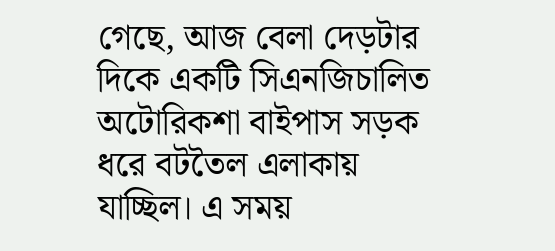গেছে, আজ বেলা দেড়টার দিকে একটি সিএনজিচালিত অটোরিকশা বাইপাস সড়ক ধরে বটতৈল এলাকায় যাচ্ছিল। এ সময়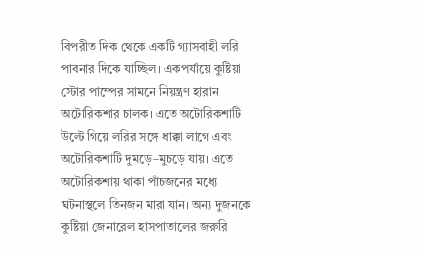বিপরীত দিক থেকে একটি গ্যাসবাহী লরি পাবনার দিকে যাচ্ছিল। একপর্যায়ে কুষ্টিয়া স্টোর পাম্পের সামনে নিয়ন্ত্রণ হারান অটোরিকশার চালক। এতে অটোরিকশাটি উল্টে গিয়ে লরির সঙ্গে ধাক্কা লাগে এবং অটোরিকশাটি দুমড়ে–মুচড়ে যায়। এতে অটোরিকশায় থাকা পাঁচজনের মধ্যে ঘটনাস্থলে তিনজন মারা যান। অন্য দুজনকে কুষ্টিয়া জেনারেল হাসপাতালের জরুরি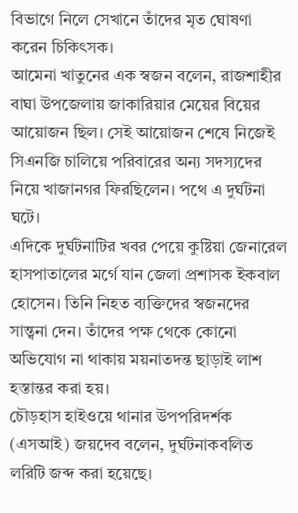বিভাগে নিলে সেখানে তাঁদের মৃত ঘোষণা করেন চিকিৎসক।
আমেনা খাতুনের এক স্বজন বলেন, রাজশাহীর বাঘা উপজেলায় জাকারিয়ার মেয়ের বিয়ের আয়োজন ছিল। সেই আয়োজন শেষে নিজেই সিএনজি চালিয়ে পরিবারের অন্য সদস্যদের নিয়ে খাজানগর ফিরছিলেন। পথে এ দুর্ঘটনা ঘটে।
এদিকে দুর্ঘটনাটির খবর পেয়ে কুষ্টিয়া জেনারেল হাসপাতালের মর্গে যান জেলা প্রশাসক ইকবাল হোসেন। তিনি নিহত ব্যক্তিদের স্বজনদের সান্ত্বনা দেন। তাঁদের পক্ষ থেকে কোনো অভিযোগ না থাকায় ময়নাতদন্ত ছাড়াই লাশ হস্তান্তর করা হয়।
চৌড়হাস হাইওয়ে থানার উপপরিদর্শক (এসআই) জয়দেব বলেন, দুর্ঘটনাকবলিত লরিটি জব্দ করা হয়েছে।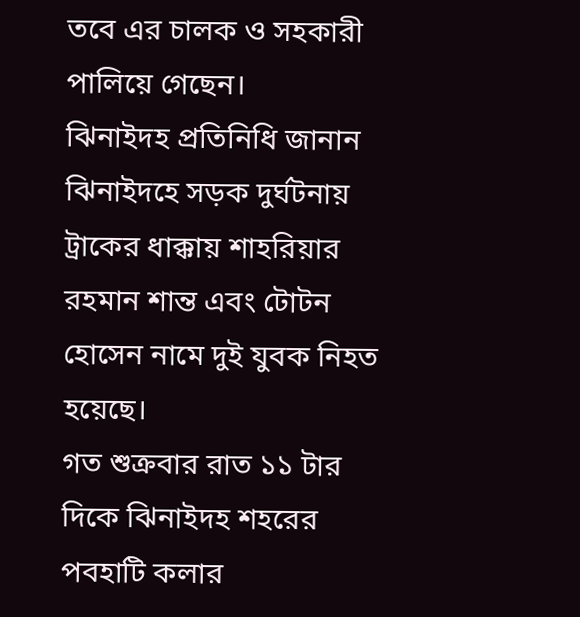তবে এর চালক ও সহকারী পালিয়ে গেছেন।
ঝিনাইদহ প্রতিনিধি জানান
ঝিনাইদহে সড়ক দুর্ঘটনায় ট্রাকের ধাক্কায় শাহরিয়ার রহমান শান্ত এবং টোটন হোসেন নামে দুই যুবক নিহত হয়েছে।
গত শুক্রবার রাত ১১ টার দিকে ঝিনাইদহ শহরের পবহাটি কলার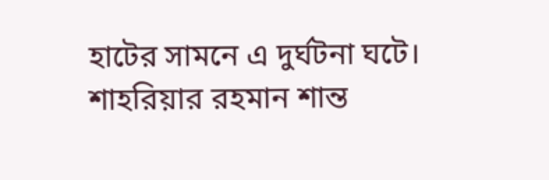হাটের সামনে এ দুর্ঘটনা ঘটে।
শাহরিয়ার রহমান শান্ত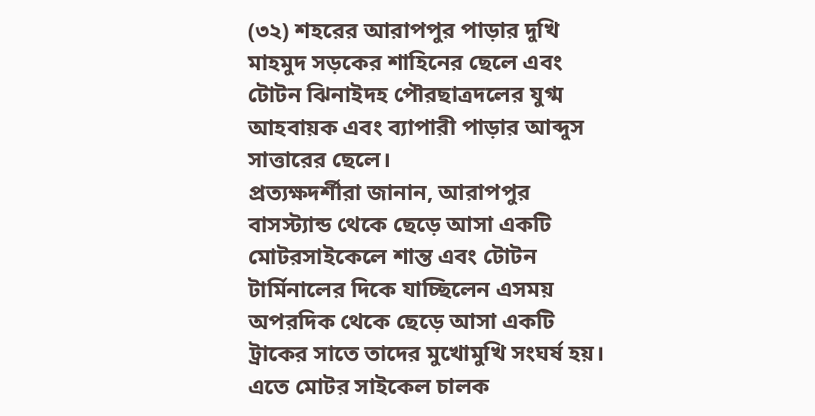(৩২) শহরের আরাপপুর পাড়ার দুখি মাহমুদ সড়কের শাহিনের ছেলে এবং টোটন ঝিনাইদহ পৌরছাত্রদলের যুগ্ম আহবায়ক এবং ব্যাপারী পাড়ার আব্দুস সাত্তারের ছেলে।
প্রত্যক্ষদর্শীরা জানান, আরাপপুর বাসস্ট্যান্ড থেকে ছেড়ে আসা একটি মোটরসাইকেলে শান্ত এবং টোটন টার্মিনালের দিকে যাচ্ছিলেন এসময় অপরদিক থেকে ছেড়ে আসা একটি ট্রাকের সাতে তাদের মুখোমুখি সংঘর্ষ হয়। এতে মোটর সাইকেল চালক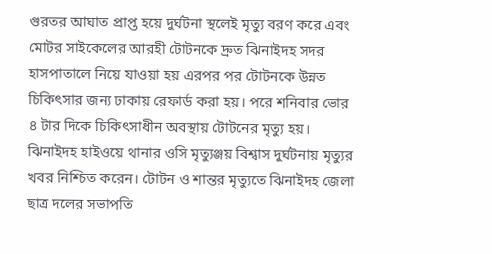গুরতর আঘাত প্রাপ্ত হয়ে দুর্ঘটনা স্থলেই মৃত্যু বরণ করে এবং মোটর সাইকেলের আরহী টোটনকে দ্রুত ঝিনাইদহ সদর হাসপাতালে নিয়ে যাওয়া হয় এরপর পর টোটনকে উন্নত চিকিৎসার জন্য ঢাকায় রেফার্ড করা হয়। পরে শনিবার ভোর ৪ টার দিকে চিকিৎসাধীন অবস্থায় টোটনের মৃত্যু হয়।
ঝিনাইদহ হাইওয়ে থানার ওসি মৃত্যুঞ্জয় বিশ্বাস দুর্ঘটনায় মৃত্যুর খবর নিশ্চিত করেন। টোটন ও শান্তর মৃত্যুতে ঝিনাইদহ জেলা ছাত্র দলের সভাপতি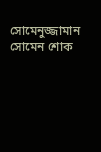সোমেনুজ্জামান সোমেন শোক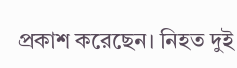প্রকাশ করেছেন। নিহত দুই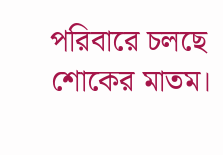পরিবারে চলছে শোকের মাতম।